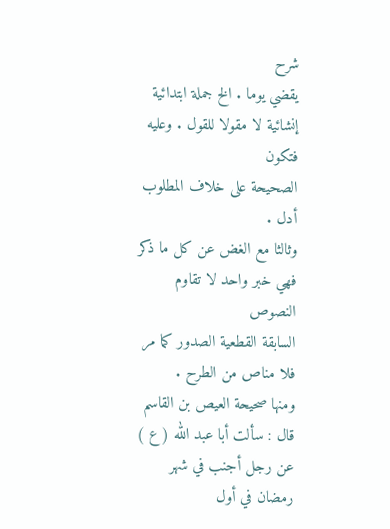شرح
يقضي يوما . الخ جملة ابتدائية إنشائية لا مقولا للقول . وعليه فتكون
الصحيحة على خلاف المطلوب أدل .
وثالثا مع الغض عن كل ما ذكر فهي خبر واحد لا تقاوم النصوص
السابقة القطعية الصدور كما مر فلا مناص من الطرح .
ومنها صحيحة العيص بن القاسم قال : سألت أبا عبد الله ( ع )
عن رجل أجنب في شهر رمضان في أول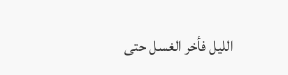الليل فأخر الغسل حتى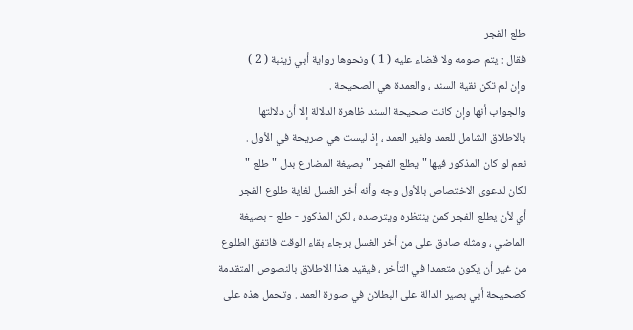طلع الفجر
فقال : يتم صومه ولا قضاء عليه ( 1 ) ونحوها رواية أبي زينبة ( 2 )
وإن لم تكن نقية السند ، والعمدة هي الصحيحة .
والجواب أنها وإن كانت صحيحة السند ظاهرة الدلالة إلا أن دلالتها
بالاطلاق الشامل للعمد ولغير العمد ، إذ ليست هي صريحة في الأول .
نعم لو كان المذكور فيها " يطلع الفجر " بصيغة المضارع بدل " طلع "
لكان لدعوى الاختصاص بالأول وجه وأنه أخر الغسل لغاية طلوع الفجر
أي لأن يطلع الفجر كمن ينتظره ويترصده ، لكن المذكور - طلع - بصيغة
الماضي ، ومثله صادق على من أخر الغسل برجاء بقاء الوقت فاتفق الطلوع
من غير أن يكون متعمدا في التأخر ، فيقيد هذا الاطلاق بالنصوص المتقدمة
كصحيحة أبي بصير الدالة على البطلان في صورة العمد . وتحمل هذه على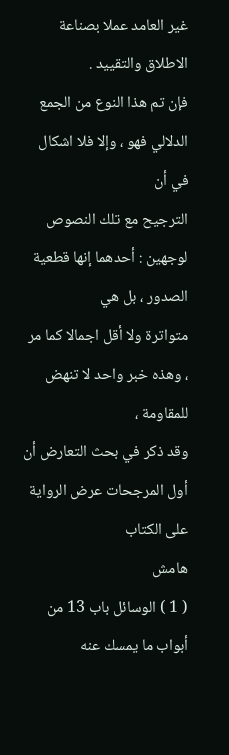غير العامد عملا بصناعة الاطلاق والتقييد .
فإن تم هذا النوع من الجمع الدلالي فهو ، وإلا فلا اشكال في أن
الترجيح مع تلك النصوص لوجهين : أحدهما إنها قطعية الصدور ، بل هي
متواترة ولا أقل اجمالا كما مر ، وهذه خبر واحد لا تنهض للمقاومة ،
وقد ذكر في بحث التعارض أن أول المرجحات عرض الرواية على الكتاب
هامش
( 1 ) الوسائل باب 13 من أبواب ما يمسك عنه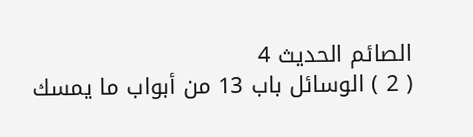الصائم الحديث 4
( 2 ) الوسائل باب 13 من أبواب ما يمسك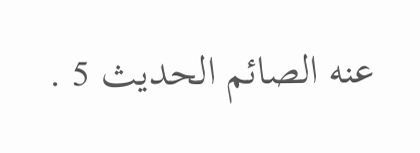عنه الصائم الحديث 5 .